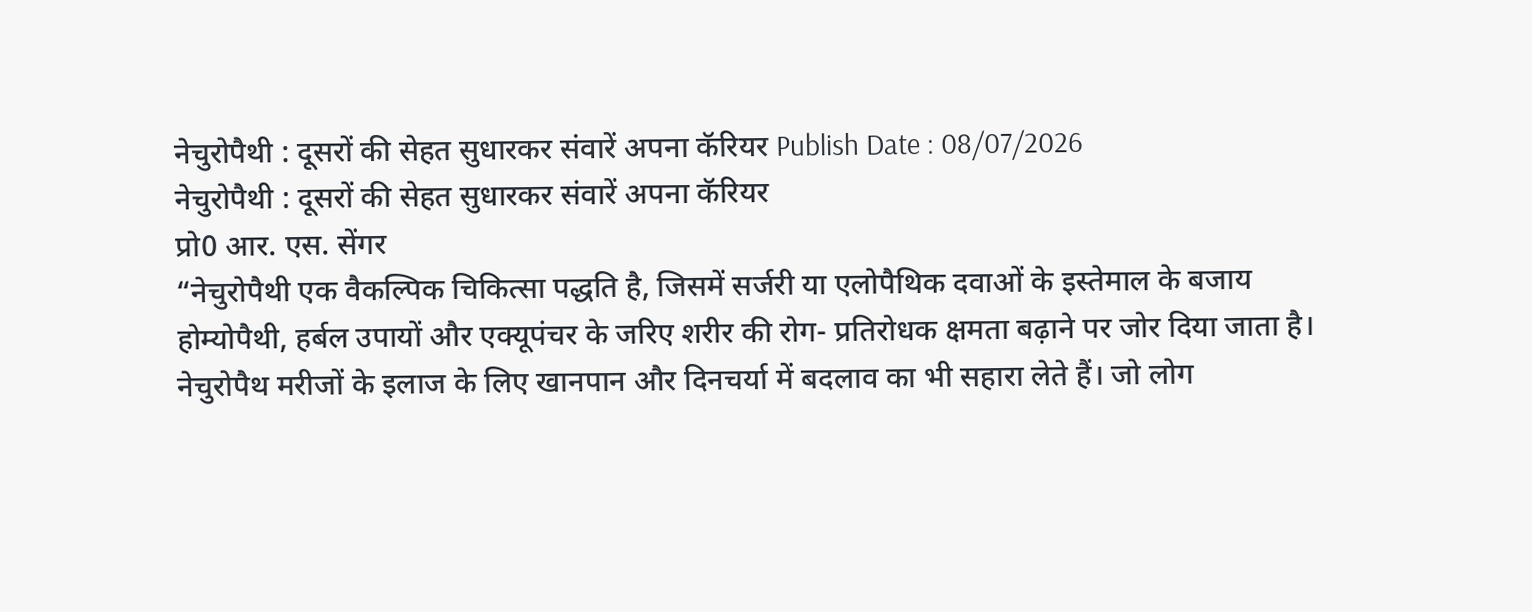नेचुरोपैथी : दूसरों की सेहत सुधारकर संवारें अपना कॅरियर Publish Date : 08/07/2026
नेचुरोपैथी : दूसरों की सेहत सुधारकर संवारें अपना कॅरियर
प्रो0 आर. एस. सेंगर
“नेचुरोपैथी एक वैकल्पिक चिकित्सा पद्धति है, जिसमें सर्जरी या एलोपैथिक दवाओं के इस्तेमाल के बजाय होम्योपैथी, हर्बल उपायों और एक्यूपंचर के जरिए शरीर की रोग- प्रतिरोधक क्षमता बढ़ाने पर जोर दिया जाता है। नेचुरोपैथ मरीजों के इलाज के लिए खानपान और दिनचर्या में बदलाव का भी सहारा लेते हैं। जो लोग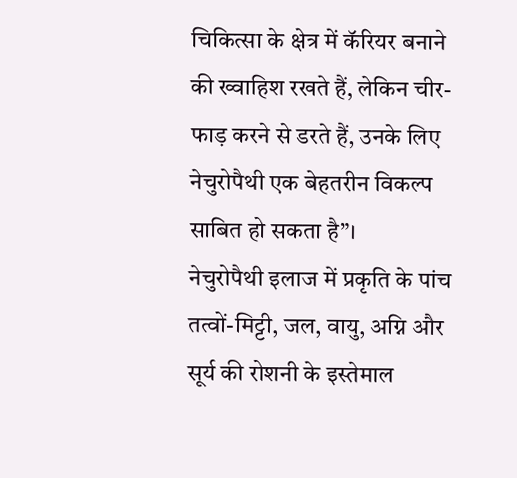चिकित्सा के क्षेत्र में कॅरियर बनाने की ख्वाहिश रखते हैं, लेकिन चीर-फाड़ करने से डरते हैं, उनके लिए नेचुरोपैथी एक बेहतरीन विकल्प साबित हो सकता है”।
नेचुरोपैथी इलाज में प्रकृति के पांच तत्वों-मिट्टी, जल, वायु, अग्नि और सूर्य की रोशनी के इस्तेमाल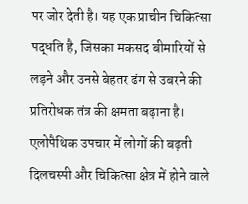पर जोर देती है। यह एक प्राचीन चिकित्सा पद्धति है, जिसका मकसद बीमारियों से लड़ने और उनसे बेहतर ढंग से उबरने की प्रतिरोधक तंत्र की क्षमता बढ़ाना है। एलोपैथिक उपचार में लोगों की बढ़ती दिलचस्पी और चिकित्सा क्षेत्र में होने वाले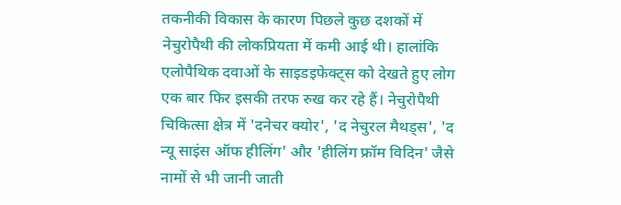तकनीकी विकास के कारण पिछले कुछ दशकों में नेचुरोपैथी की लोकप्रियता में कमी आई थी। हालांकि एलोपैथिक दवाओं के साइडइफेक्ट्स को देखते हुए लोग एक बार फिर इसकी तरफ रुख कर रहे हैं। नेचुरोपैथी चिकित्सा क्षेत्र में 'दनेचर क्योर', 'द नेचुरल मैथड्स', 'द न्यू साइंस ऑफ हीलिंग' और 'हीलिंग फ्रॉम विदिन' जैसे नामों से भी जानी जाती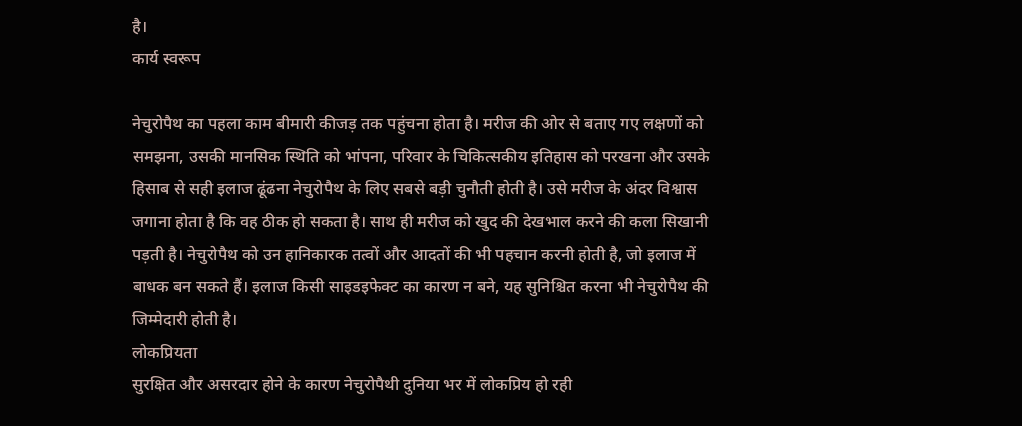है।
कार्य स्वरूप

नेचुरोपैथ का पहला काम बीमारी कीजड़ तक पहुंचना होता है। मरीज की ओर से बताए गए लक्षणों को समझना, उसकी मानसिक स्थिति को भांपना, परिवार के चिकित्सकीय इतिहास को परखना और उसके हिसाब से सही इलाज ढूंढना नेचुरोपैथ के लिए सबसे बड़ी चुनौती होती है। उसे मरीज के अंदर विश्वास जगाना होता है कि वह ठीक हो सकता है। साथ ही मरीज को खुद की देखभाल करने की कला सिखानी पड़ती है। नेचुरोपैथ को उन हानिकारक तत्वों और आदतों की भी पहचान करनी होती है, जो इलाज में बाधक बन सकते हैं। इलाज किसी साइडइफेक्ट का कारण न बने, यह सुनिश्चित करना भी नेचुरोपैथ की जिम्मेदारी होती है।
लोकप्रियता
सुरक्षित और असरदार होने के कारण नेचुरोपैथी दुनिया भर में लोकप्रिय हो रही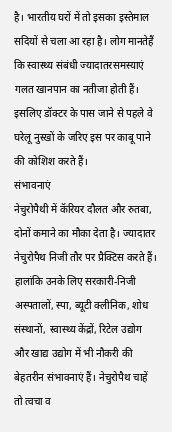है। भारतीय घरों में तो इसका इस्तेमाल सदियों से चला आ रहा है। लोग मानतेहैं कि स्वास्थ्य संबंधी ज्यादातरसमस्याएं गलत खानपान का नतीजा होती हैं। इसलिए डॉक्टर के पास जाने से पहले वे घरेलू नुस्खों के जरिए इस पर काबू पाने की कोशिश करते हैं।
संभावनाएं
नेचुरोपैथी में कॅरियर दौलत और रुतबा, दोनों कमाने का मौका देता है। ज्यादातर नेचुरोपैथ निजी तौर पर प्रैक्टिस करते हैं। हालांकि उनके लिए सरकारी-निजी अस्पतालों, स्पा, ब्यूटी क्लीनिक, शोध संस्थानों, स्वास्थ्य केंद्रों, रिटेल उद्योग और खाद्य उद्योग में भी नौकरी की बेहतरीन संभावनाएं हैं। नेचुरोपैथ चाहें तो त्वचा व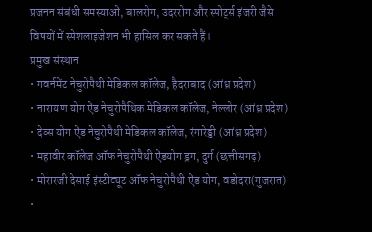प्रजनन संबंधी समस्याओं, बालरोग, उदररोग और स्पोर्ट्स इंजरी जैसे विषयों में स्पेशलाइजेशन भी हासिल कर सकते हैं।
प्रमुख संस्थान
• गवर्नमेंट नेचुरोपैथी मेडिकल कॉलेज, हैदराबाद (आंध्र प्रदेश)
• नारायण योग ऐंड नेचुरोपैथिक मेडिकल कॉलेज, नेल्लोर (आंध्र प्रदेश)
• देव्स योग ऐंड नेचुरोपैथी मेडिकल कॉलेज, रंगारेड्डी (आंध्र प्रदेश)
• महावीर कॉलेज ऑफ नेचुरोपैथी ऐंडयोग ड्रग, दुर्ग (छत्तीसगढ़)
• मोरारजी देसाई इंस्टीट्यूट ऑफ नेचुरोपैथी ऐंड योग, वडोदरा(गुजरात)
•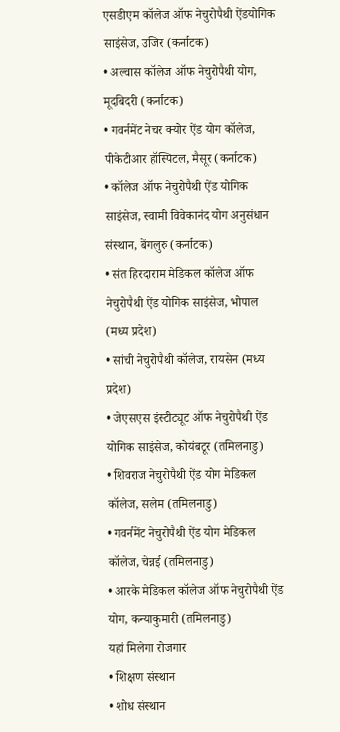एसडीएम कॉलेज ऑफ नेचुरोपैथी ऐंडयोगिक साइंसेज, उजिर (कर्नाटक)
• अल्वास कॉलेज ऑफ नेचुरोपैथी योग, मूदबिदरी (कर्नाटक)
• गवर्नमेंट नेचर क्योर ऐंड योग कॉलेज, पीकेटीआर हॉस्पिटल, मैसूर (कर्नाटक)
• कॉलेज ऑफ नेचुरोपैथी ऐंड योगिक साइंसेज, स्वामी विवेकानंद योग अनुसंधान संस्थान, बेंगलुरु (कर्नाटक)
• संत हिरदाराम मेडिकल कॉलेज ऑफ नेचुरोपैथी ऐंड योगिक साइंसेज, भोपाल (मध्य प्रदेश)
• सांची नेचुरोपैथी कॉलेज, रायसेन (मध्य प्रदेश)
• जेएसएस इंस्टीट्यूट ऑफ नेचुरोपैथी ऐंड योगिक साइंसेज, कोयंबटूर (तमिलनाडु)
• शिवराज नेचुरोपैथी ऐंड योग मेडिकल कॉलेज, सलेम (तमिलनाडु)
• गवर्नमेंट नेचुरोपैथी ऐंड योग मेडिकल कॉलेज, चेन्नई (तमिलनाडु)
• आरके मेडिकल कॉलेज ऑफ नेचुरोपैथी ऐंड योग, कन्याकुमारी (तमिलनाडु)
यहां मिलेगा रोजगार
• शिक्षण संस्थान
• शोध संस्थान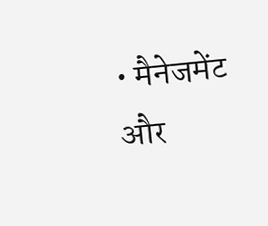• मैनेजमेंट और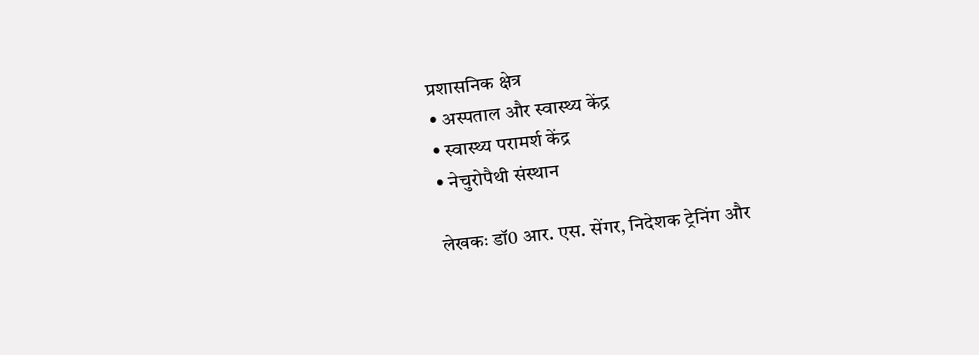प्रशासनिक क्षेत्र
• अस्पताल और स्वास्थ्य केंद्र
• स्वास्थ्य परामर्श केंद्र
• नेचुरोपैथी संस्थान

लेखकः डॉ0 आर. एस. सेंगर, निदेशक ट्रेनिंग और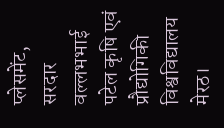प्लेसमेंट, सरदार वल्लभभाई पटेल कृषि एवं प्रौद्योगिकी विश्वविद्यालय मेरठ।